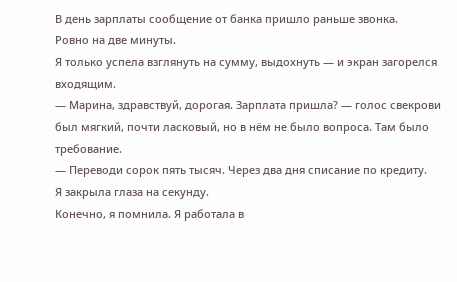В день зарплаты сообщение от банка пришло раньше звонка.
Ровно на две минуты.
Я только успела взглянуть на сумму, выдохнуть — и экран загорелся входящим.
— Марина, здравствуй, дорогая. Зарплата пришла? — голос свекрови был мягкий, почти ласковый, но в нём не было вопроса. Там было требование.
— Переводи сорок пять тысяч. Через два дня списание по кредиту.
Я закрыла глаза на секунду.
Конечно, я помнила. Я работала в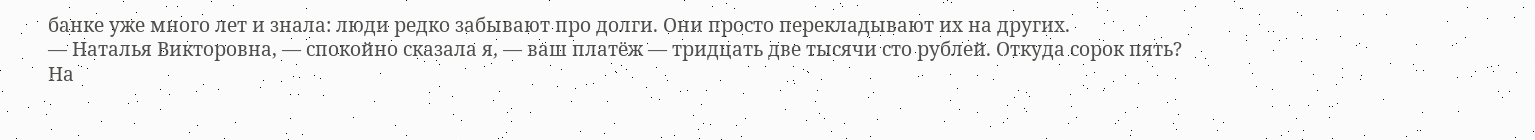банке уже много лет и знала: люди редко забывают про долги. Они просто перекладывают их на других.
— Наталья Викторовна, — спокойно сказала я, — ваш платёж — тридцать две тысячи сто рублей. Откуда сорок пять?
На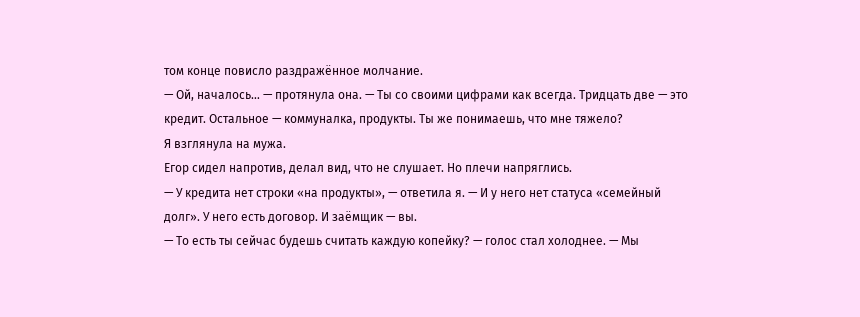том конце повисло раздражённое молчание.
— Ой, началось… — протянула она. — Ты со своими цифрами как всегда. Тридцать две — это кредит. Остальное — коммуналка, продукты. Ты же понимаешь, что мне тяжело?
Я взглянула на мужа.
Егор сидел напротив, делал вид, что не слушает. Но плечи напряглись.
— У кредита нет строки «на продукты», — ответила я. — И у него нет статуса «семейный долг». У него есть договор. И заёмщик — вы.
— То есть ты сейчас будешь считать каждую копейку? — голос стал холоднее. — Мы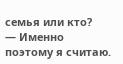семья или кто?
— Именно поэтому я считаю.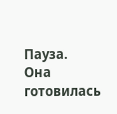Пауза.
Она готовилась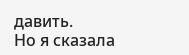давить.
Но я сказала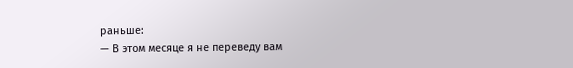раньше:
— В этом месяце я не переведу вам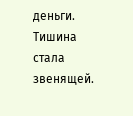деньги.
Тишина стала звенящей.